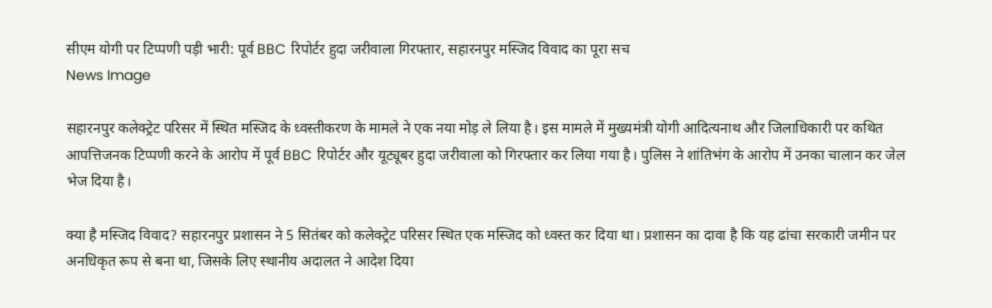सीएम योगी पर टिप्पणी पड़ी भारी: पूर्व BBC रिपोर्टर हुदा जरीवाला गिरफ्तार, सहारनपुर मस्जिद विवाद का पूरा सच
News Image

सहारनपुर कलेक्ट्रेट परिसर में स्थित मस्जिद के ध्वस्तीकरण के मामले ने एक नया मोड़ ले लिया है। इस मामले में मुख्यमंत्री योगी आदित्यनाथ और जिलाधिकारी पर कथित आपत्तिजनक टिप्पणी करने के आरोप में पूर्व BBC रिपोर्टर और यूट्यूबर हुदा जरीवाला को गिरफ्तार कर लिया गया है। पुलिस ने शांतिभंग के आरोप में उनका चालान कर जेल भेज दिया है।

क्या है मस्जिद विवाद? सहारनपुर प्रशासन ने 5 सितंबर को कलेक्ट्रेट परिसर स्थित एक मस्जिद को ध्वस्त कर दिया था। प्रशासन का दावा है कि यह ढांचा सरकारी जमीन पर अनधिकृत रूप से बना था, जिसके लिए स्थानीय अदालत ने आदेश दिया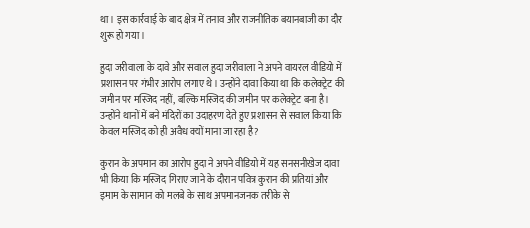था। इस कार्रवाई के बाद क्षेत्र में तनाव और राजनीतिक बयानबाजी का दौर शुरू हो गया।

हुदा जरीवाला के दावे और सवाल हुदा जरीवाला ने अपने वायरल वीडियो में प्रशासन पर गंभीर आरोप लगाए थे। उन्होंने दावा किया था कि कलेक्ट्रेट की जमीन पर मस्जिद नहीं, बल्कि मस्जिद की जमीन पर कलेक्ट्रेट बना है। उन्होंने थानों में बने मंदिरों का उदाहरण देते हुए प्रशासन से सवाल किया कि केवल मस्जिद को ही अवैध क्यों माना जा रहा है?

कुरान के अपमान का आरोप हुदा ने अपने वीडियो में यह सनसनीखेज दावा भी किया कि मस्जिद गिराए जाने के दौरान पवित्र कुरान की प्रतियां और इमाम के सामान को मलबे के साथ अपमानजनक तरीके से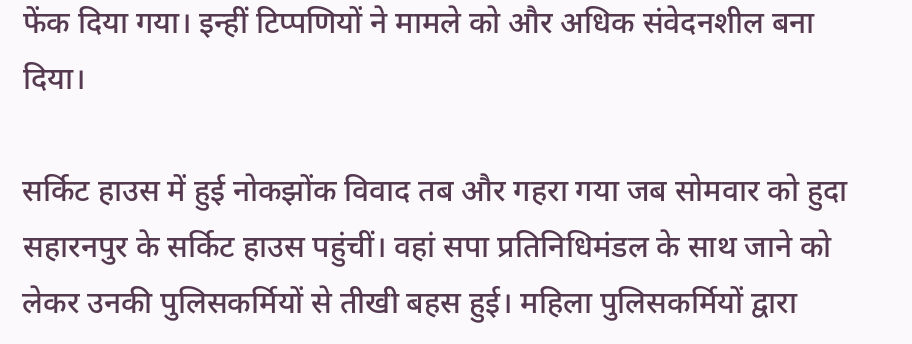फेंक दिया गया। इन्हीं टिप्पणियों ने मामले को और अधिक संवेदनशील बना दिया।

सर्किट हाउस में हुई नोकझोंक विवाद तब और गहरा गया जब सोमवार को हुदा सहारनपुर के सर्किट हाउस पहुंचीं। वहां सपा प्रतिनिधिमंडल के साथ जाने को लेकर उनकी पुलिसकर्मियों से तीखी बहस हुई। महिला पुलिसकर्मियों द्वारा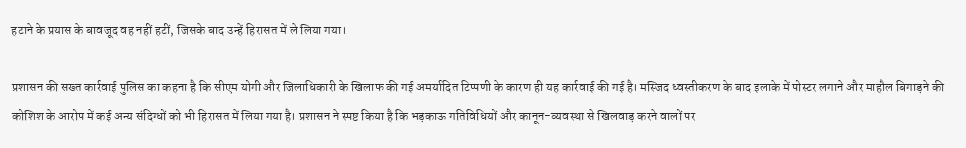हटाने के प्रयास के बावजूद वह नहीं हटीं, जिसके बाद उन्हें हिरासत में ले लिया गया।

प्रशासन की सख्त कार्रवाई पुलिस का कहना है कि सीएम योगी और जिलाधिकारी के खिलाफ की गई अमर्यादित टिप्पणी के कारण ही यह कार्रवाई की गई है। मस्जिद ध्वस्तीकरण के बाद इलाके में पोस्टर लगाने और माहौल बिगाड़ने की कोशिश के आरोप में कई अन्य संदिग्धों को भी हिरासत में लिया गया है। प्रशासन ने स्पष्ट किया है कि भड़काऊ गतिविधियों और कानून-व्यवस्था से खिलवाड़ करने वालों पर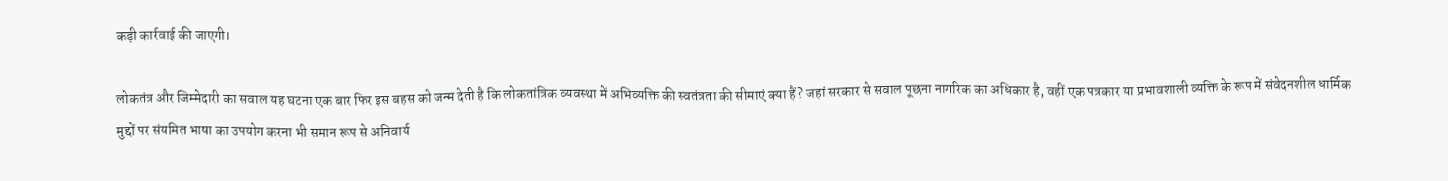कड़ी कार्रवाई की जाएगी।

लोकतंत्र और जिम्मेदारी का सवाल यह घटना एक बार फिर इस बहस को जन्म देती है कि लोकतांत्रिक व्यवस्था में अभिव्यक्ति की स्वतंत्रता की सीमाएं क्या हैं? जहां सरकार से सवाल पूछना नागरिक का अधिकार है, वहीं एक पत्रकार या प्रभावशाली व्यक्ति के रूप में संवेदनशील धार्मिक मुद्दों पर संयमित भाषा का उपयोग करना भी समान रूप से अनिवार्य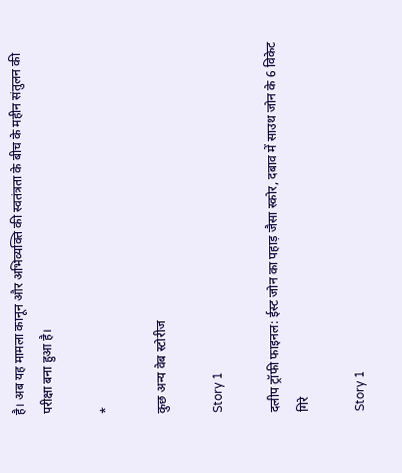है। अब यह मामला कानून और अभिव्यक्ति की स्वतंत्रता के बीच के महीन संतुलन की परीक्षा बना हुआ है।

*

कुछ अन्य वेब स्टोरीज

Story 1

दलीप ट्रॉफी फाइनल: ईस्ट जोन का पहाड़ जैसा स्कोर, दबाव में साउथ जोन के 6 विकेट गिरे

Story 1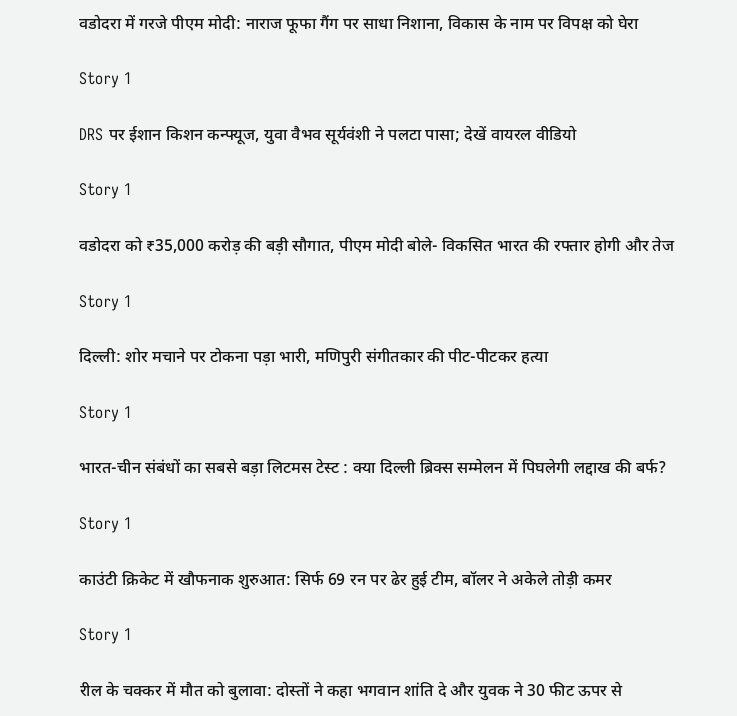वडोदरा में गरजे पीएम मोदी: नाराज फूफा गैंग पर साधा निशाना, विकास के नाम पर विपक्ष को घेरा

Story 1

DRS पर ईशान किशन कन्फ्यूज, युवा वैभव सूर्यवंशी ने पलटा पासा; देखें वायरल वीडियो

Story 1

वडोदरा को ₹35,000 करोड़ की बड़ी सौगात, पीएम मोदी बोले- विकसित भारत की रफ्तार होगी और तेज

Story 1

दिल्ली: शोर मचाने पर टोकना पड़ा भारी, मणिपुरी संगीतकार की पीट-पीटकर हत्या

Story 1

भारत-चीन संबंधों का सबसे बड़ा लिटमस टेस्ट : क्या दिल्ली ब्रिक्स सम्मेलन में पिघलेगी लद्दाख की बर्फ?

Story 1

काउंटी क्रिकेट में खौफनाक शुरुआत: सिर्फ 69 रन पर ढेर हुई टीम, बॉलर ने अकेले तोड़ी कमर

Story 1

रील के चक्कर में मौत को बुलावा: दोस्तों ने कहा भगवान शांति दे और युवक ने 30 फीट ऊपर से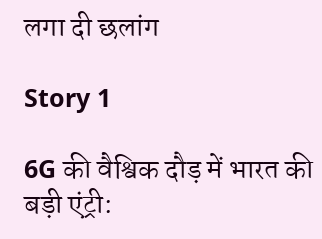लगा दी छलांग

Story 1

6G की वैश्विक दौड़ में भारत की बड़ी एंट्री: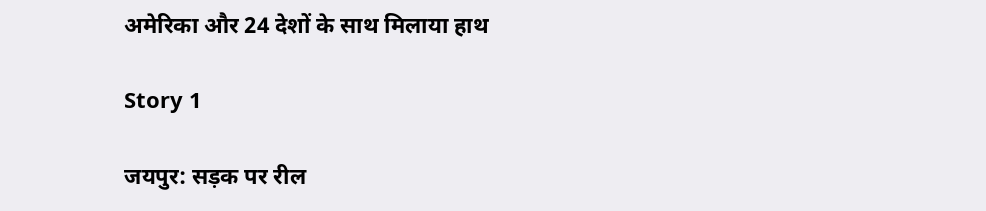अमेरिका और 24 देशों के साथ मिलाया हाथ

Story 1

जयपुर: सड़क पर रील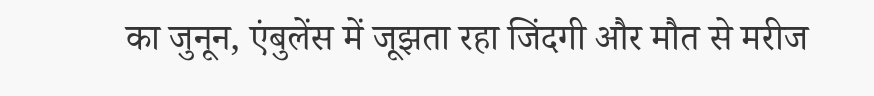का जुनून, एंबुलेंस में जूझता रहा जिंदगी और मौत से मरीज